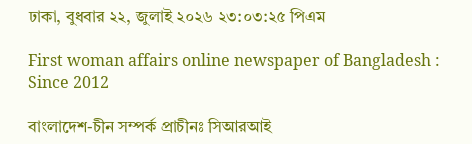ঢাকা, বুধবার ২২, জুলাই ২০২৬ ২৩:০৩:২৫ পিএম

First woman affairs online newspaper of Bangladesh : Since 2012

বাংলাদেশ-চীন সম্পর্ক প্রাচীনঃ সিআরআই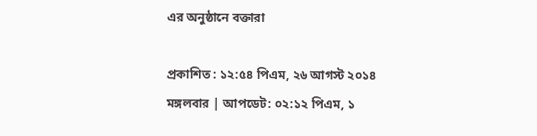এর অনুষ্ঠানে বক্তারা

প্রকাশিত : ১২:৫৪ পিএম, ২৬ আগস্ট ২০১৪ মঙ্গলবার | আপডেট: ০২:১২ পিএম, ১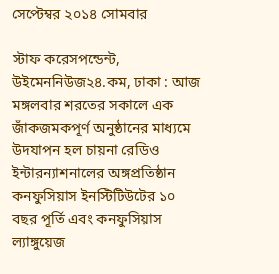সেপ্টেম্বর ২০১৪ সোমবার

স্টাফ করেসপন্ডেন্ট, উইমেননিউজ২৪.কম, ঢাকা : আজ মঙ্গলবার শরতের সকালে এক জাঁকজমকপূর্ণ অনুষ্ঠানের মাধ্যমে উদযাপন হল চায়না রেডিও ইন্টারন্যাশনালের অঙ্গপ্রতিষ্ঠান কনফুসিয়াস ইনস্টিটিউটের ১০ বছর পূর্তি এবং কনফুসিয়াস ল্যাঙ্গুয়েজ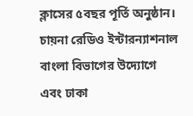ক্লাসের ৫বছর পূর্তি অনুষ্ঠান। চায়না রেডিও ইন্টারন্যাশনাল বাংলা বিভাগের উদ্যোগে এবং ঢাকা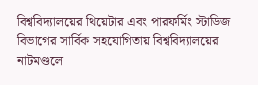বিশ্ববিদ্যালয়ের থিয়েটার এবং পারফর্মিং স্টাডিজ বিভাগের সার্বিক সহযোগিতায় বিশ্ববিদ্যালয়ের নাটমণ্ডলে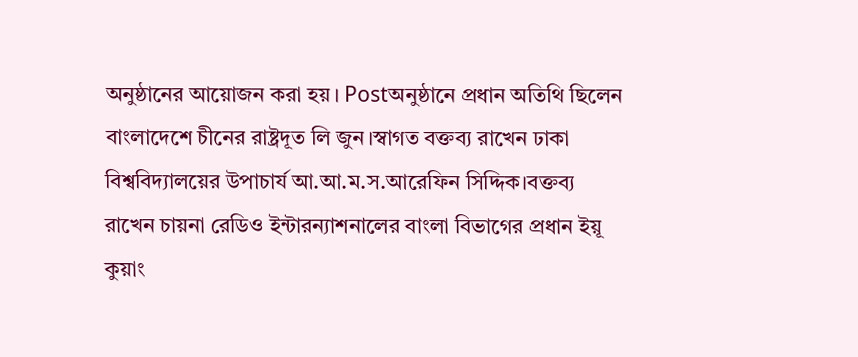অনুষ্ঠানের আয়োজন করা হয়। Postঅনুষ্ঠানে প্রধান অতিথি ছিলেন বাংলাদেশে চীনের রাষ্ট্রদূত লি জুন।স্বাগত বক্তব্য রাখেন ঢাকা বিশ্ববিদ্যালয়ের উপাচার্য আ.আ.ম.স.আরেফিন সিদ্দিক।বক্তব্য রাখেন চায়না রেডিও ইন্টারন্যাশনালের বাংলা বিভাগের প্রধান ইয়ূ কুয়াং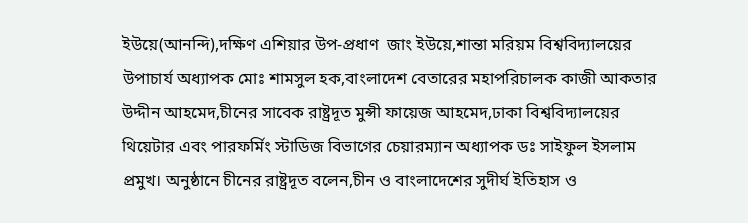ইউয়ে(আনন্দি),দক্ষিণ এশিয়ার উপ-প্রধাণ  জাং ইউয়ে,শান্তা মরিয়ম বিশ্ববিদ্যালয়ের উপাচার্য অধ্যাপক মোঃ শামসুল হক,বাংলাদেশ বেতারের মহাপরিচালক কাজী আকতার উদ্দীন আহমেদ,চীনের সাবেক রাষ্ট্রদূত মুন্সী ফায়েজ আহমেদ,ঢাকা বিশ্ববিদ্যালয়ের থিয়েটার এবং পারফর্মিং স্টাডিজ বিভাগের চেয়ারম্যান অধ্যাপক ডঃ সাইফুল ইসলাম প্রমুখ। অনুষ্ঠানে চীনের রাষ্ট্রদূত বলেন,চীন ও বাংলাদেশের সুদীর্ঘ ইতিহাস ও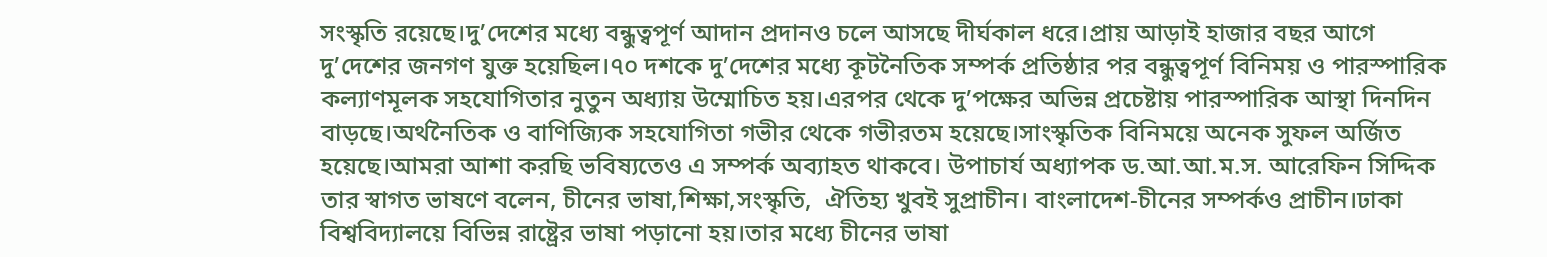সংস্কৃতি রয়েছে।দু’দেশের মধ্যে বন্ধুত্বপূর্ণ আদান প্রদানও চলে আসছে দীর্ঘকাল ধরে।প্রায় আড়াই হাজার বছর আগে দু’দেশের জনগণ যুক্ত হয়েছিল।৭০ দশকে দু’দেশের মধ্যে কূটনৈতিক সম্পর্ক প্রতিষ্ঠার পর বন্ধুত্বপূর্ণ বিনিময় ও পারস্পারিক কল্যাণমূলক সহযোগিতার নুতুন অধ্যায় উম্মোচিত হয়।এরপর থেকে দু’পক্ষের অভিন্ন প্রচেষ্টায় পারস্পারিক আস্থা দিনদিন বাড়ছে।অর্থনৈতিক ও বাণিজ্যিক সহযোগিতা গভীর থেকে গভীরতম হয়েছে।সাংস্কৃতিক বিনিময়ে অনেক সুফল অর্জিত হয়েছে।আমরা আশা করছি ভবিষ্যতেও এ সম্পর্ক অব্যাহত থাকবে। উপাচার্য অধ্যাপক ড.আ.আ.ম.স. আরেফিন সিদ্দিক তার স্বাগত ভাষণে বলেন, চীনের ভাষা,শিক্ষা,সংস্কৃতি,  ঐতিহ্য খুবই সুপ্রাচীন। বাংলাদেশ-চীনের সম্পর্কও প্রাচীন।ঢাকা বিশ্ববিদ্যালয়ে বিভিন্ন রাষ্ট্রের ভাষা পড়ানো হয়।তার মধ্যে চীনের ভাষা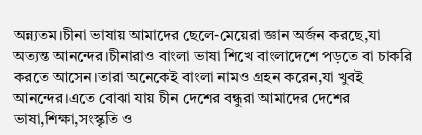অন্ন্যতম।চীনা ভাষায় আমাদের ছেলে-মেয়েরা জ্ঞান অর্জন করছে,যা অত্যন্ত আনন্দের।চীনারাও বাংলা ভাষা শিখে বাংলাদেশে পড়তে বা চাকরি করতে আসেন।তারা অনেকেই বাংলা নামও গ্রহন করেন,যা খুবই আনন্দের।এতে বোঝা যায় চীন দেশের বন্ধুরা আমাদের দেশের ভাষা,শিক্ষা,সংস্কৃতি ও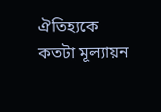ঐতিহ্যকে কতটা মূল্যায়ন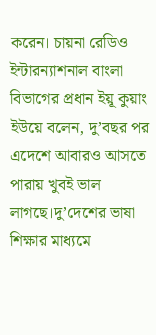করেন। চায়না রেডিও ইন্টারন্যাশনাল বাংলা বিভাগের প্রধান ইয়ূ কুয়াং ইউয়ে বলেন, দু’বছর পর এদেশে আবারও আসতে পারায় খুবই ভাল লাগছে।দু’দেশের ভাষা শিক্ষার মাধ্যমে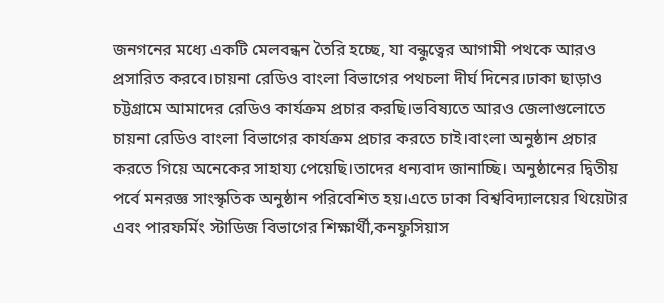জনগনের মধ্যে একটি মেলবন্ধন তৈরি হচ্ছে, যা বন্ধুত্বের আগামী পথকে আরও প্রসারিত করবে।চায়না রেডিও বাংলা বিভাগের পথচলা দীর্ঘ দিনের।ঢাকা ছাড়াও চট্টগ্রামে আমাদের রেডিও কার্যক্রম প্রচার করছি।ভবিষ্যতে আরও জেলাগুলোতে চায়না রেডিও বাংলা বিভাগের কার্যক্রম প্রচার করতে চাই।বাংলা অনুষ্ঠান প্রচার করতে গিয়ে অনেকের সাহায্য পেয়েছি।তাদের ধন্যবাদ জানাচ্ছি। অনুষ্ঠানের দ্বিতীয় পর্বে মনরজ্ঞ সাংস্কৃতিক অনুষ্ঠান পরিবেশিত হয়।এতে ঢাকা বিশ্ববিদ্যালয়ের থিয়েটার এবং পারফর্মিং স্টাডিজ বিভাগের শিক্ষার্থী,কনফুসিয়াস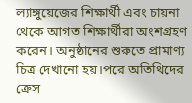ল্যাঙ্গুয়েজের শিক্ষার্থী এবং চায়না থেকে আগত শিক্ষার্থীরা অংশগ্রহণ করেন। অনুষ্ঠানের শুরুতে প্রামাণ্য চিত্র দেখানো হয়।পরে অতিথিদের ক্রেস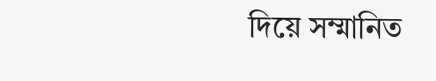দিয়ে সম্মানিত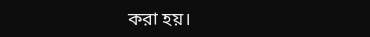করা হয়।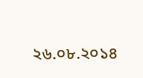২৬.০৮.২০১৪